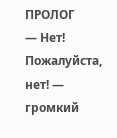ПРОЛОГ
— Нет! Пожалуйста, нет! — громкий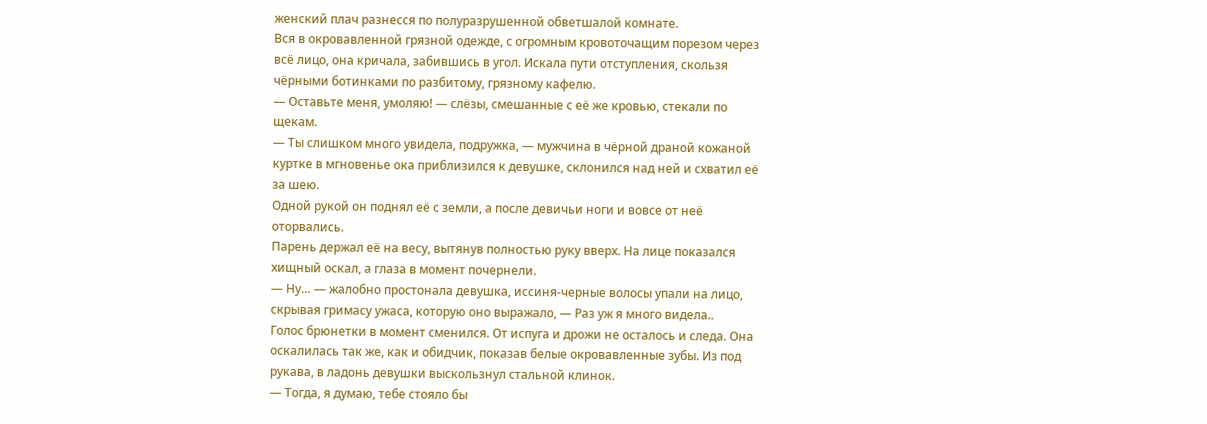женский плач разнесся по полуразрушенной обветшалой комнате.
Вся в окровавленной грязной одежде, с огромным кровоточащим порезом через всё лицо, она кричала, забившись в угол. Искала пути отступления, скользя чёрными ботинками по разбитому, грязному кафелю.
— Оставьте меня, умоляю! — слёзы, смешанные с её же кровью, стекали по щекам.
— Ты слишком много увидела, подружка, — мужчина в чёрной драной кожаной куртке в мгновенье ока приблизился к девушке, склонился над ней и схватил её за шею.
Одной рукой он поднял её с земли, а после девичьи ноги и вовсе от неё оторвались.
Парень держал её на весу, вытянув полностью руку вверх. На лице показался хищный оскал, а глаза в момент почернели.
— Ну… — жалобно простонала девушка, иссиня-черные волосы упали на лицо, скрывая гримасу ужаса, которую оно выражало, — Раз уж я много видела..
Голос брюнетки в момент сменился. От испуга и дрожи не осталось и следа. Она оскалилась так же, как и обидчик, показав белые окровавленные зубы. Из под рукава, в ладонь девушки выскользнул стальной клинок.
— Тогда, я думаю, тебе стояло бы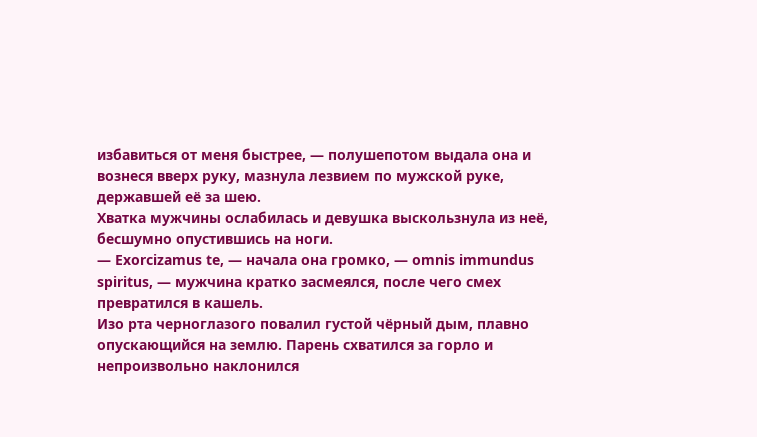избавиться от меня быстрее, — полушепотом выдала она и вознеся вверх руку, мазнула лезвием по мужской руке, державшей её за шею.
Хватка мужчины ослабилась и девушка выскользнула из неё, бесшумно опустившись на ноги.
— Exorcizamus te, — начала она громко, — omnis immundus spiritus, — мужчина кратко засмеялся, после чего смех превратился в кашель.
Изо рта черноглазого повалил густой чёрный дым, плавно опускающийся на землю. Парень схватился за горло и непроизвольно наклонился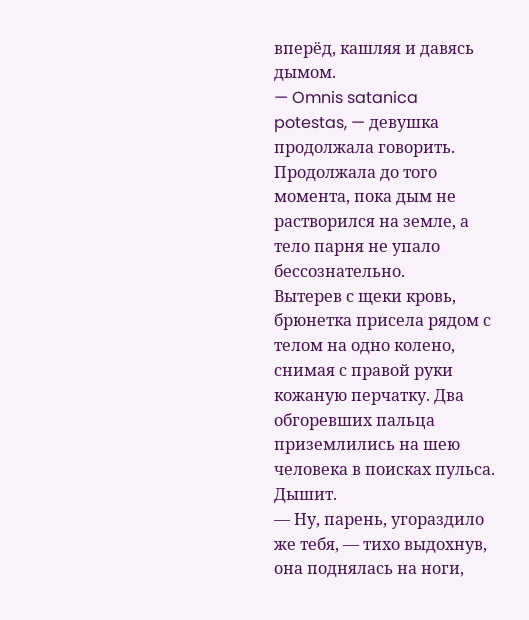вперёд, кашляя и давясь дымом.
— Omnis satanica potestas, — девушка продолжала говорить. Продолжала до того момента, пока дым не растворился на земле, а тело парня не упало бессознательно.
Вытерев с щеки кровь, брюнетка присела рядом с телом на одно колено, снимая с правой руки кожаную перчатку. Два обгоревших пальца приземлились на шею человека в поисках пульса. Дышит.
— Ну, парень, угораздило же тебя, — тихо выдохнув, она поднялась на ноги,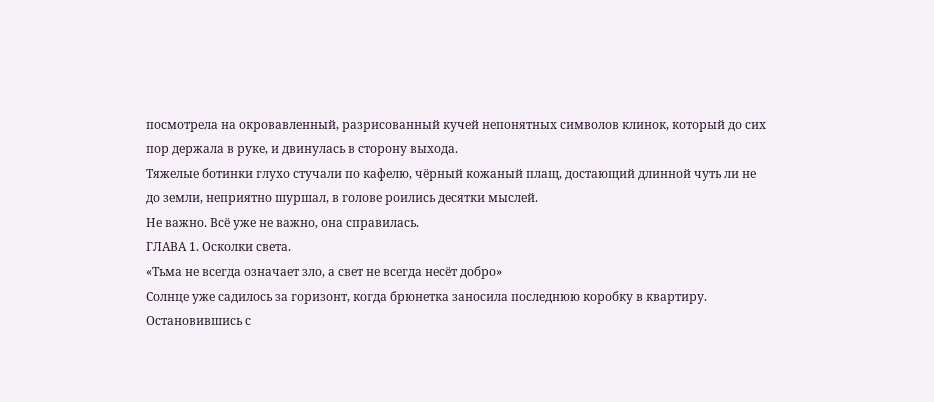посмотрела на окровавленный, разрисованный кучей непонятных символов клинок, который до сих пор держала в руке, и двинулась в сторону выхода.
Тяжелые ботинки глухо стучали по кафелю, чёрный кожаный плащ, достающий длинной чуть ли не до земли, неприятно шуршал, в голове роились десятки мыслей.
Не важно. Всё уже не важно, она справилась.
ГЛАВА 1. Осколки света.
«Тьма не всегда означает зло, а свет не всегда несёт добро»
Солнце уже садилось за горизонт, когда брюнетка заносила последнюю коробку в квартиру. Остановившись с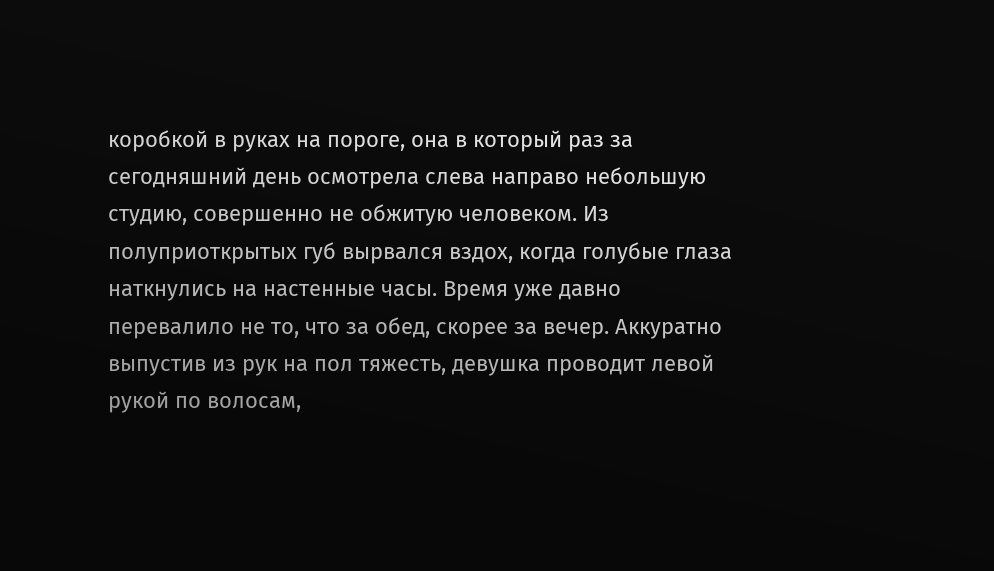коробкой в руках на пороге, она в который раз за сегодняшний день осмотрела слева направо небольшую студию, совершенно не обжитую человеком. Из полуприоткрытых губ вырвался вздох, когда голубые глаза наткнулись на настенные часы. Время уже давно перевалило не то, что за обед, скорее за вечер. Аккуратно выпустив из рук на пол тяжесть, девушка проводит левой рукой по волосам,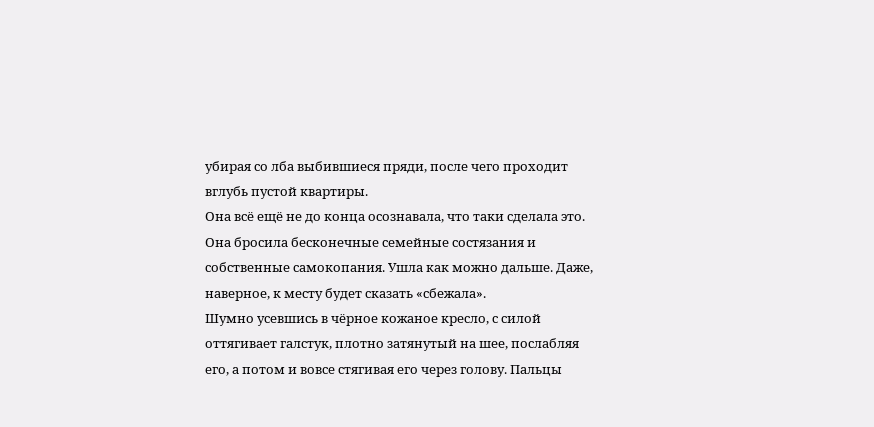убирая со лба выбившиеся пряди, после чего проходит вглубь пустой квартиры.
Она всё ещё не до конца осознавала, что таки сделала это. Она бросила бесконечные семейные состязания и собственные самокопания. Ушла как можно дальше. Даже, наверное, к месту будет сказать «сбежала».
Шумно усевшись в чёрное кожаное кресло, с силой оттягивает галстук, плотно затянутый на шее, послабляя его, а потом и вовсе стягивая его через голову. Пальцы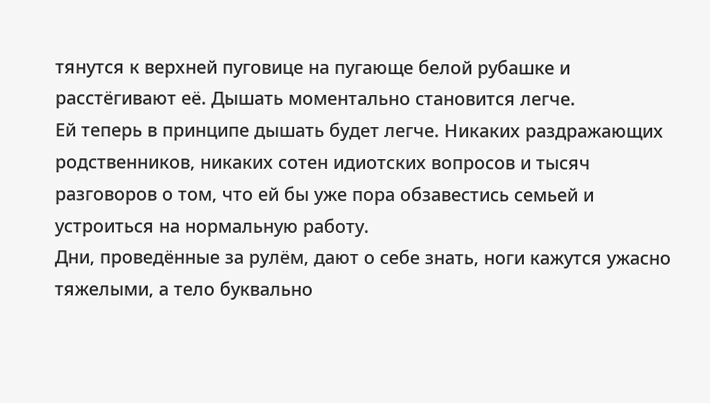тянутся к верхней пуговице на пугающе белой рубашке и расстёгивают её. Дышать моментально становится легче.
Ей теперь в принципе дышать будет легче. Никаких раздражающих родственников, никаких сотен идиотских вопросов и тысяч разговоров о том, что ей бы уже пора обзавестись семьей и устроиться на нормальную работу.
Дни, проведённые за рулём, дают о себе знать, ноги кажутся ужасно тяжелыми, а тело буквально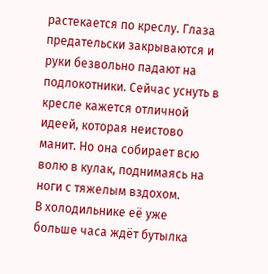растекается по креслу. Глаза предательски закрываются и руки безвольно падают на подлокотники. Сейчас уснуть в кресле кажется отличной идеей, которая неистово манит. Но она собирает всю волю в кулак, поднимаясь на ноги с тяжелым вздохом.
В холодильнике её уже больше часа ждёт бутылка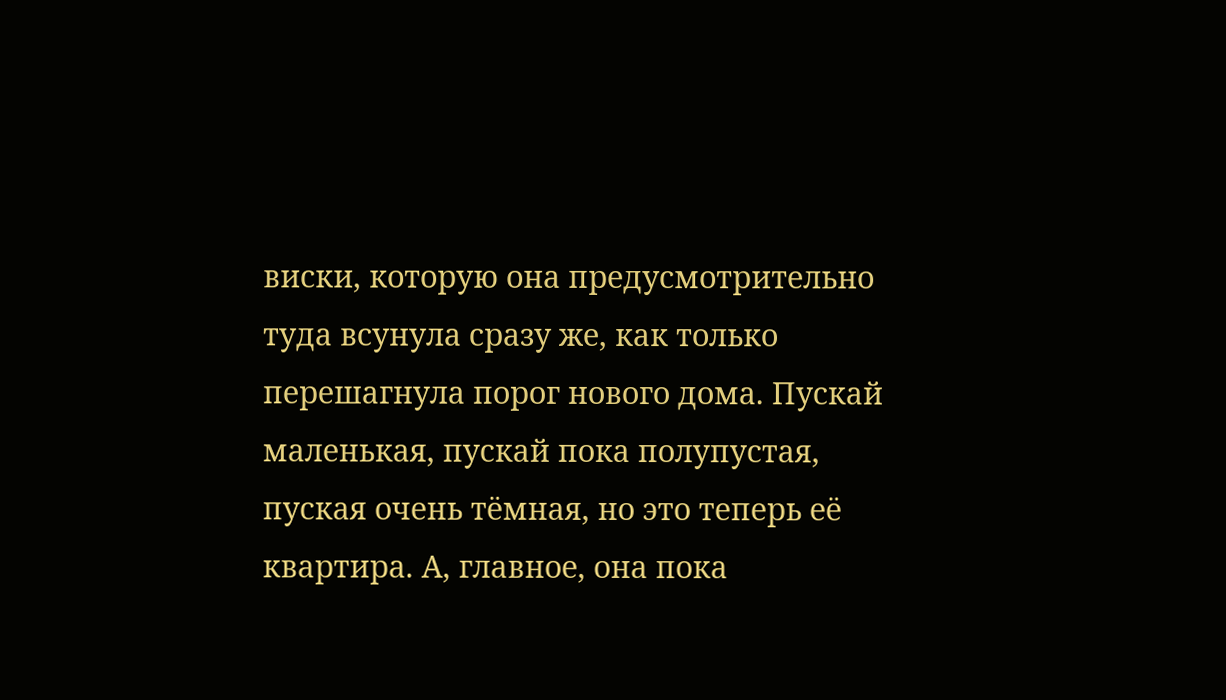виски, которую она предусмотрительно туда всунула сразу же, как только перешагнула порог нового дома. Пускай маленькая, пускай пока полупустая, пуская очень тёмная, но это теперь её квартира. А, главное, она пока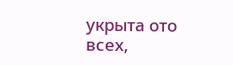укрыта ото всех,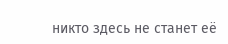никто здесь не станет её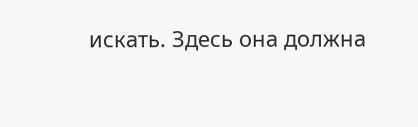искать. Здесь она должна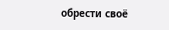обрести своё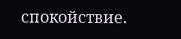спокойствие.